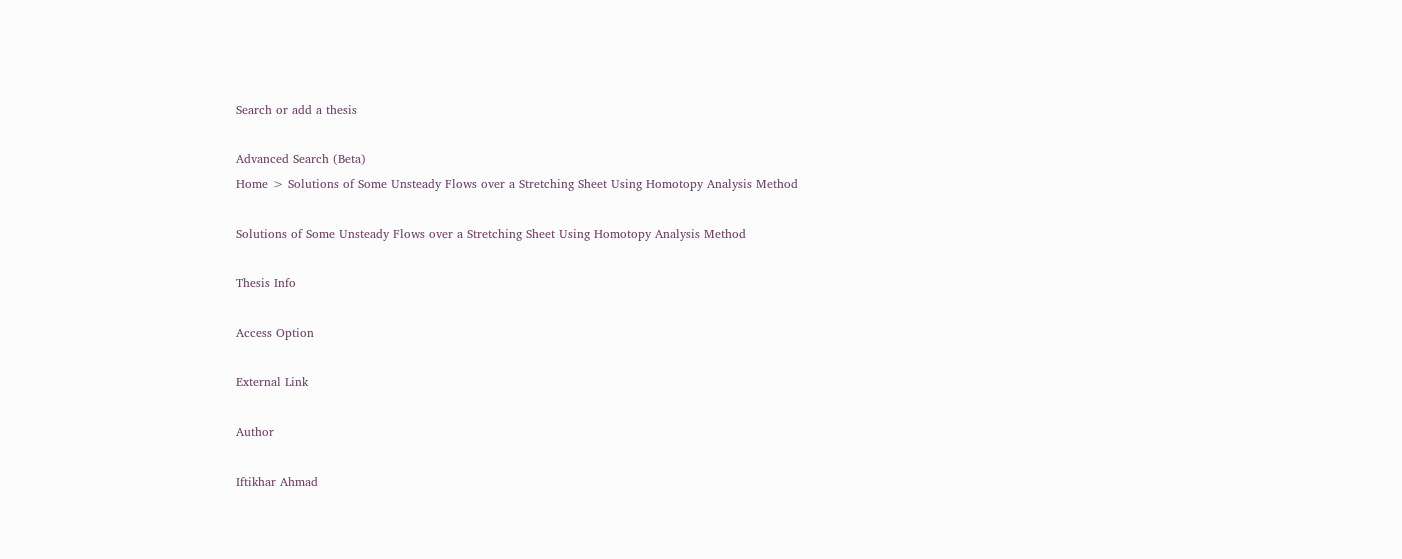Search or add a thesis

Advanced Search (Beta)
Home > Solutions of Some Unsteady Flows over a Stretching Sheet Using Homotopy Analysis Method

Solutions of Some Unsteady Flows over a Stretching Sheet Using Homotopy Analysis Method

Thesis Info

Access Option

External Link

Author

Iftikhar Ahmad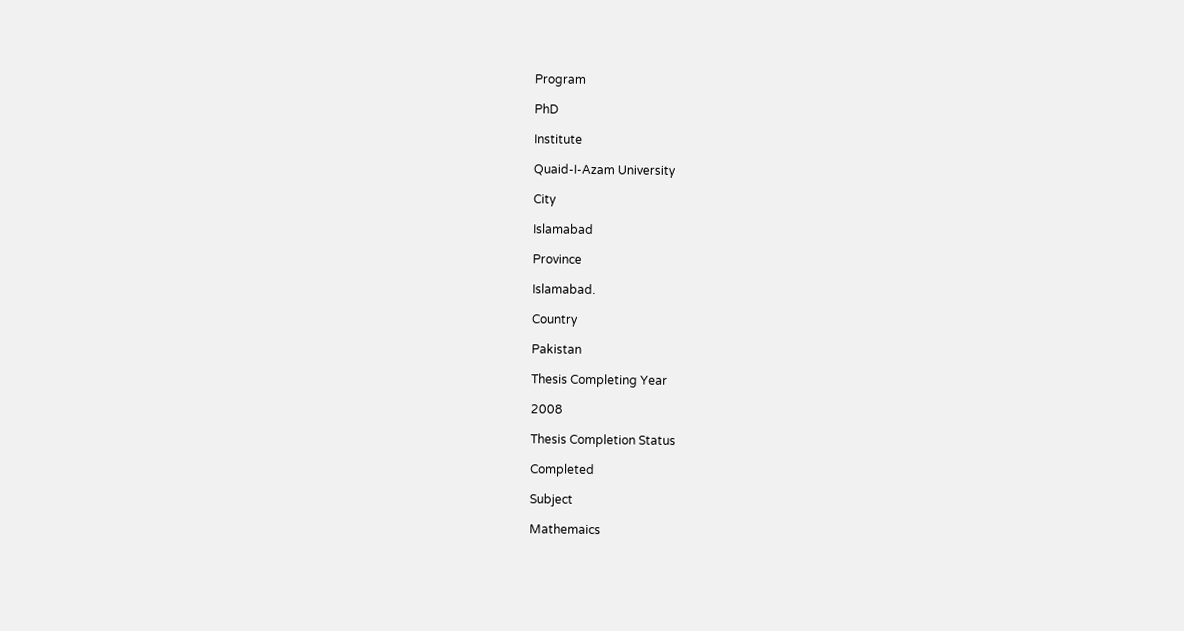Program

PhD

Institute

Quaid-I-Azam University

City

Islamabad

Province

Islamabad.

Country

Pakistan

Thesis Completing Year

2008

Thesis Completion Status

Completed

Subject

Mathemaics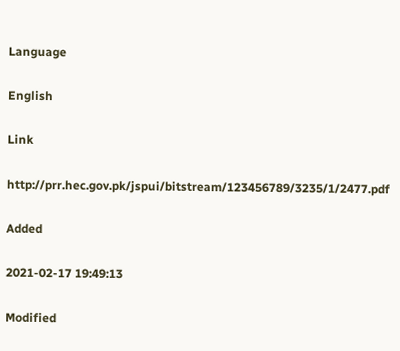Language

English

Link

http://prr.hec.gov.pk/jspui/bitstream/123456789/3235/1/2477.pdf

Added

2021-02-17 19:49:13

Modified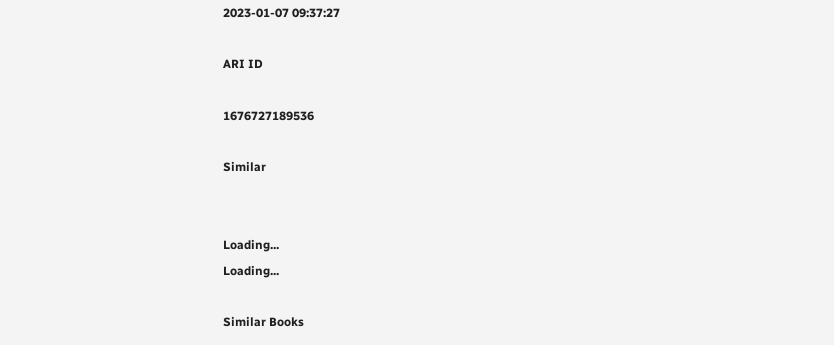2023-01-07 09:37:27

ARI ID

1676727189536

Similar


Loading...
Loading...

Similar Books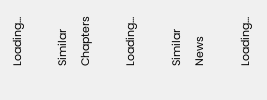Loading...

Similar Chapters

Loading...

Similar News

Loading...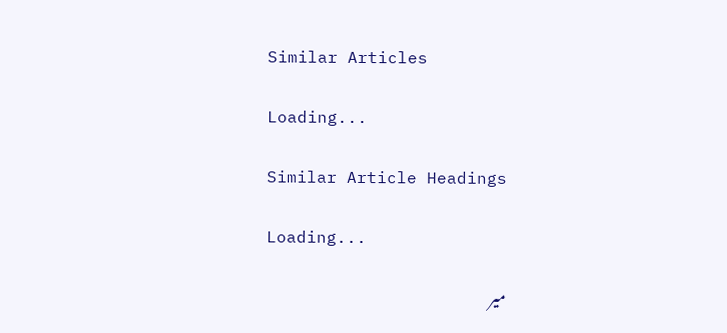Similar Articles

Loading...

Similar Article Headings

Loading...

میر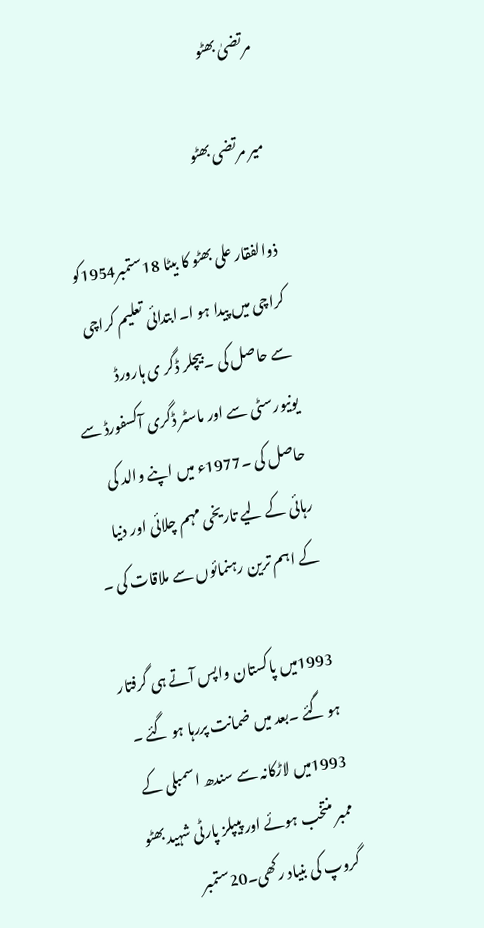مرتضیٰ بھٹو

میر مرتضی بھٹو

ذوالفقار علی بھٹو کا بیٹا 18ستمبر1954کو کراچی میں پیدا ہو ا۔ابتدائی تعلیم کراچی سے حاصل کی ۔بیچلر ڈگر ی ہارورڈ یونیورسٹی سے اور ماسٹر ڈگری آکسفورڈ سے حاصل کی ۔1977ء میں اپنے والد کی رہائی کے لیے تاریخی مہم چلائی اور دنیا کے اہم ترین رہنمائوں سے ملاقات کی ۔

1993میں پاکستان واپس آتے ہی گرفتار ہو گئے ۔بعد میں ضمانت پررہا ہو گئے ۔ 1993میں لاڑکانہ سے سندھ اسمبلی کے ممبر منتخب ہوئے اور پیپلز پارٹی شہید بھٹو گروپ کی بنیاد رکھی۔20ستمبر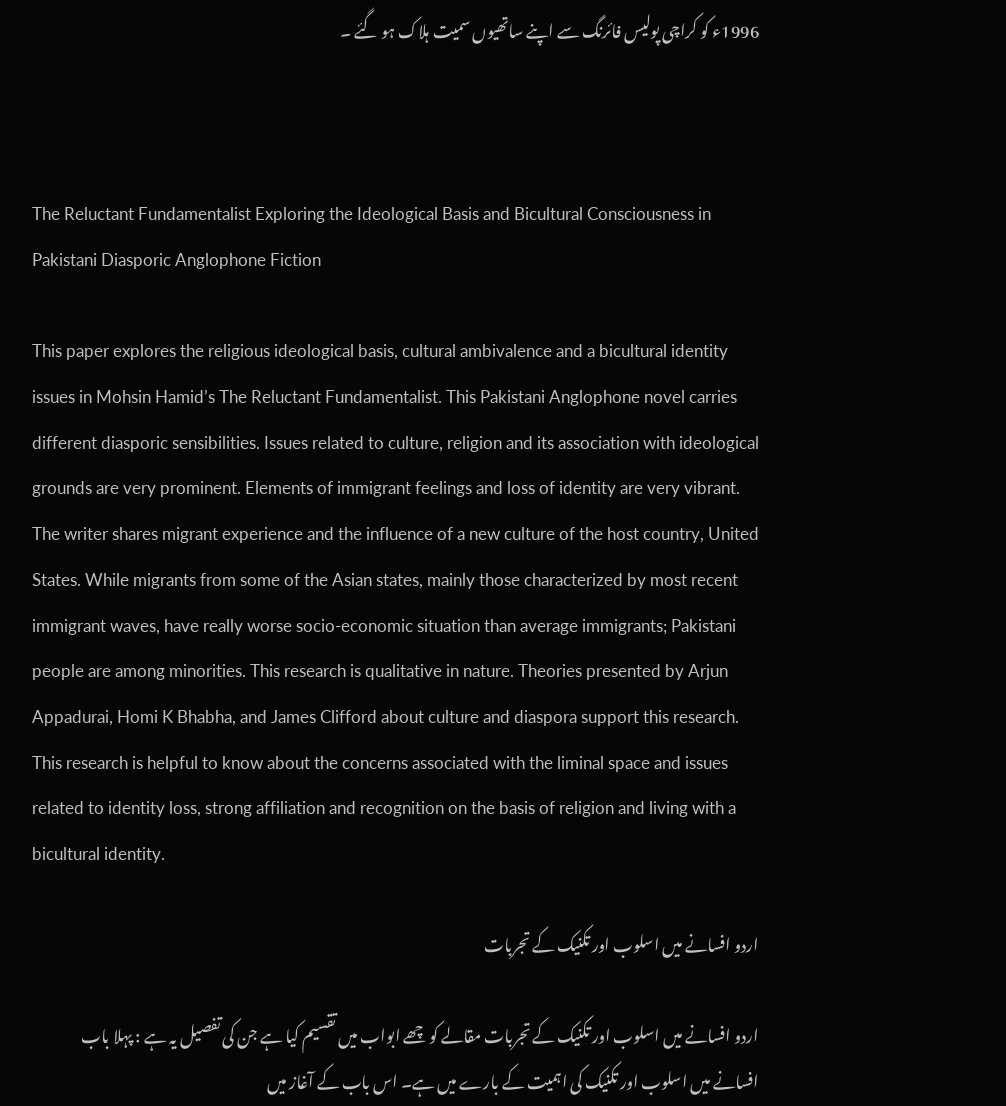1996ء کو کراچی پولیس فائرنگ سے اپنے ساتھیوں سمیت ہلاک ہو گئے ۔



The Reluctant Fundamentalist Exploring the Ideological Basis and Bicultural Consciousness in Pakistani Diasporic Anglophone Fiction

This paper explores the religious ideological basis, cultural ambivalence and a bicultural identity issues in Mohsin Hamid’s The Reluctant Fundamentalist. This Pakistani Anglophone novel carries different diasporic sensibilities. Issues related to culture, religion and its association with ideological grounds are very prominent. Elements of immigrant feelings and loss of identity are very vibrant. The writer shares migrant experience and the influence of a new culture of the host country, United States. While migrants from some of the Asian states, mainly those characterized by most recent immigrant waves, have really worse socio-economic situation than average immigrants; Pakistani people are among minorities. This research is qualitative in nature. Theories presented by Arjun Appadurai, Homi K Bhabha, and James Clifford about culture and diaspora support this research. This research is helpful to know about the concerns associated with the liminal space and issues related to identity loss, strong affiliation and recognition on the basis of religion and living with a bicultural identity.

اردو افسانے میں اسلوب اور تکنیک کے تجربات

اردو افسانے میں اسلوب اور تکنیک کے تجربات مقالے کو چھے ابواب میں تقسیم کیا ہے جن کی تفصیل یہ ہے : پہلا باب افسانے میں اسلوب اور تکنیک کی اہمیت کے بارے میں ہے۔ اس باب کے آغاز میں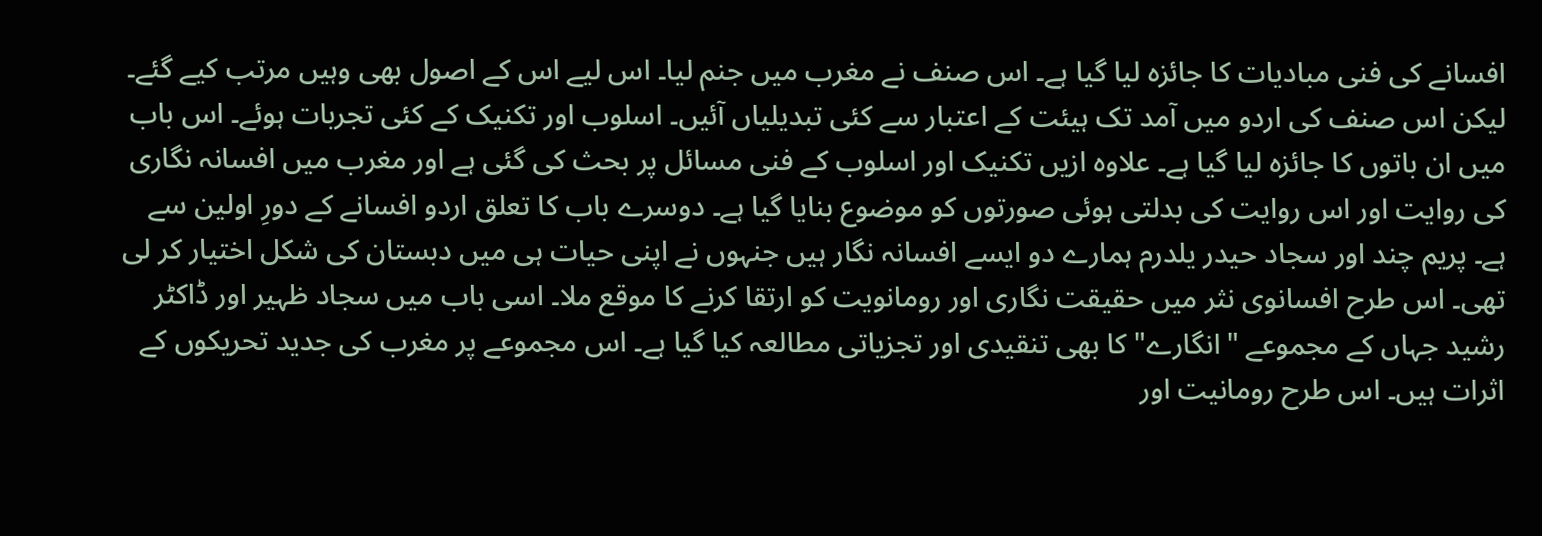افسانے کی فنی مبادیات کا جائزہ لیا گیا ہے۔ اس صنف نے مغرب میں جنم لیا۔ اس لیے اس کے اصول بھی وہیں مرتب کیے گئے۔ لیکن اس صنف کی اردو میں آمد تک ہیئت کے اعتبار سے کئی تبدیلیاں آئیں۔ اسلوب اور تکنیک کے کئی تجربات ہوئے۔ اس باب میں ان باتوں کا جائزہ لیا گیا ہے۔ علاوہ ازیں تکنیک اور اسلوب کے فنی مسائل پر بحث کی گئی ہے اور مغرب میں افسانہ نگاری کی روایت اور اس روایت کی بدلتی ہوئی صورتوں کو موضوع بنایا گیا ہے۔ دوسرے باب کا تعلق اردو افسانے کے دورِ اولین سے ہے۔ پریم چند اور سجاد حیدر یلدرم ہمارے دو ایسے افسانہ نگار ہیں جنہوں نے اپنی حیات ہی میں دبستان کی شکل اختیار کر لی تھی۔ اس طرح افسانوی نثر میں حقیقت نگاری اور رومانویت کو ارتقا کرنے کا موقع ملا۔ اسی باب میں سجاد ظہیر اور ڈاکٹر رشید جہاں کے مجموعے "انگارے" کا بھی تنقیدی اور تجزیاتی مطالعہ کیا گیا ہے۔ اس مجموعے پر مغرب کی جدید تحریکوں کے اثرات ہیں۔ اس طرح رومانیت اور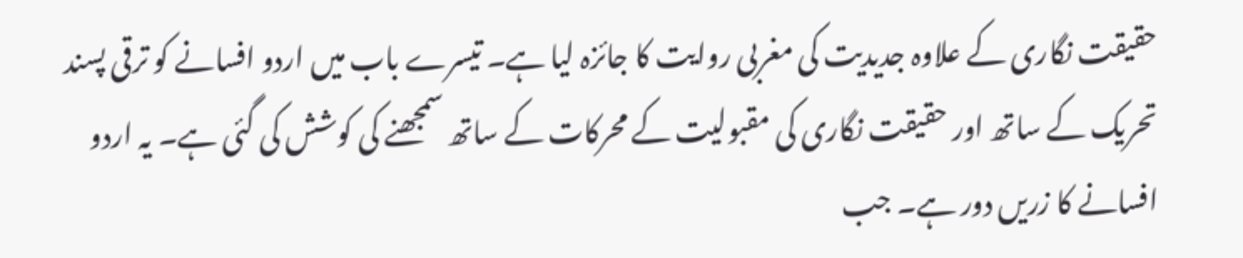حقیقت نگاری کے علاوہ جدیدیت کی مغربی روایت کا جائزہ لیا ہے۔ تیسرے باب میں اردو افسانے کو ترقی پسند تحریک کے ساتھ اور حقیقت نگاری کی مقبولیت کے محرکات کے ساتھ سمجھنے کی کوشش کی گئی ہے۔ یہ اردو افسانے کا زریں دور ہے۔ جب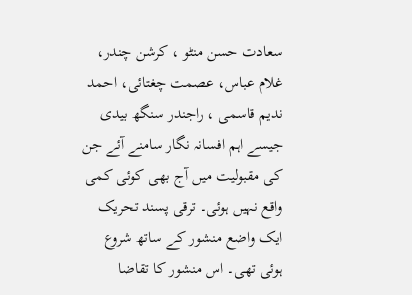سعادت حسن منٹو ، کرشن چندر، غلام عباس، عصمت چغتائی، احمد ندیم قاسمی ، راجندر سنگھ بیدی جیسے اہم افسانہ نگار سامنے آئے جن کی مقبولیت میں آج بھی کوئی کمی واقع نہیں ہوئی۔ ترقی پسند تحریک ایک واضع منشور کے ساتھ شروع ہوئی تھی۔ اس منشور کا تقاضا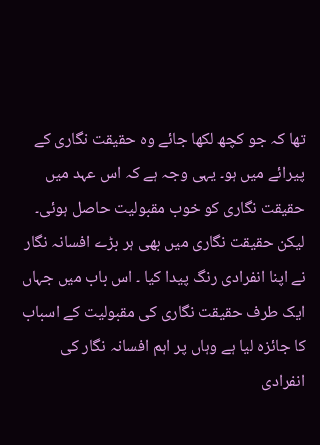تھا کہ جو کچھ لکھا جائے وہ حقیقت نگاری کے پیرائے میں ہو۔ یہی وجہ ہے کہ اس عہد میں حقیقت نگاری کو خوب مقبولیت حاصل ہوئی۔ لیکن حقیقت نگاری میں بھی ہر بڑے افسانہ نگار نے اپنا انفرادی رنگ پیدا کیا ۔ اس باب میں جہاں ایک طرف حقیقت نگاری کی مقبولیت کے اسباب کا جائزہ لیا ہے وہاں پر اہم افسانہ نگار کی انفرادی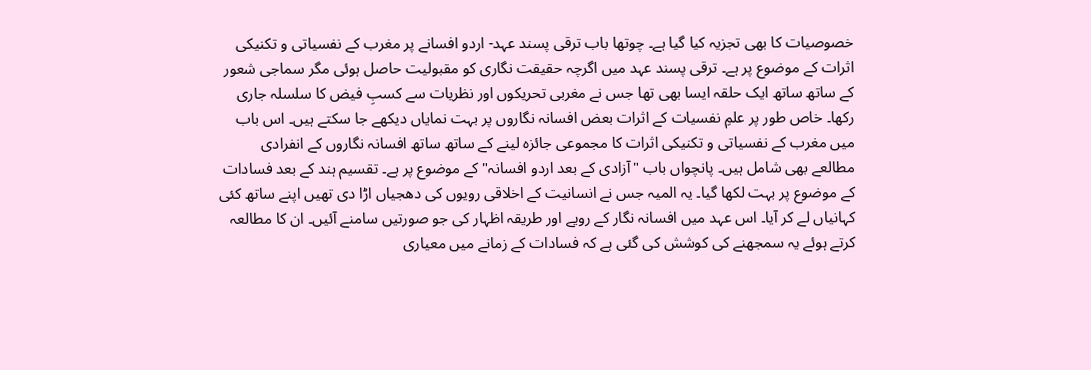خصوصیات کا بھی تجزیہ کیا گیا ہے۔ چوتھا باب ترقی پسند عہد- اردو افسانے پر مغرب کے نفسیاتی و تکنیکی اثرات کے موضوع پر ہے۔ ترقی پسند عہد میں اگرچہ حقیقت نگاری کو مقبولیت حاصل ہوئی مگر سماجی شعور کے ساتھ ساتھ ایک حلقہ ایسا بھی تھا جس نے مغربی تحریکوں اور نظریات سے کسبِ فیض کا سلسلہ جاری رکھا۔ خاص طور پر علمِ نفسیات کے اثرات بعض افسانہ نگاروں پر بہت نمایاں دیکھے جا سکتے ہیں۔ اس باب میں مغرب کے نفسیاتی و تکنیکی اثرات کا مجموعی جائزہ لینے کے ساتھ ساتھ افسانہ نگاروں کے انفرادی مطالعے بھی شامل ہیں۔ پانچواں باب "آزادی کے بعد اردو افسانہ" کے موضوع پر ہے۔ تقسیم ہند کے بعد فسادات کے موضوع پر بہت لکھا گیا۔ یہ المیہ جس نے انسانیت کے اخلاقی رویوں کی دھجیاں اڑا دی تھیں اپنے ساتھ کئی کہانیاں لے کر آیا۔ اس عہد میں افسانہ نگار کے رویے اور طریقہ اظہار کی جو صورتیں سامنے آئیں۔ ان کا مطالعہ کرتے ہوئے یہ سمجھنے کی کوشش کی گئی ہے کہ فسادات کے زمانے میں معیاری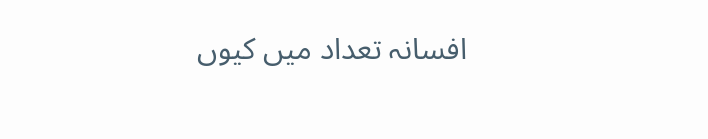افسانہ تعداد میں کیوں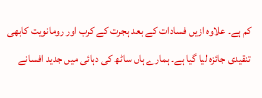کم ہے۔ علاوہ ازیں فسادات کے بعد ہجرت کے کرب اور رومانویت کابھی تنقیدی جائزہ لیا گیا ہے۔ ہمارے ہاں ساٹھ کی دہائی میں جدید افسانے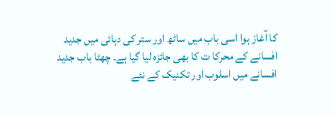کا آغاز ہوا اسی باب میں ساٹھ اور ستر کی دہائی میں جدید افسانے کے محرکا ت کا بھی جائزہ لیا گیا ہے۔ چھٹا باب جدید افسانے میں اسلوب اور تکنیک کے نئے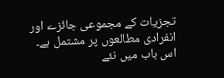تجزیات کے مجموعی جائزے اور انفرادی مطالعوں پر مشتمل ہے۔ اس باب میں نئے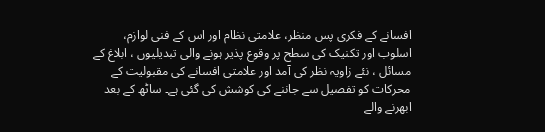افسانے کے فکری پس منظر، علامتی نظام اور اس کے فنی لوازم، اسلوب اور تکنیک کی سطح پر وقوع پذیر ہونے والی تبدیلیوں ، ابلاغ کے مسائل ، نئے زاویہ نظر کی آمد اور علامتی افسانے کی مقبولیت کے محرکات کو تفصیل سے جاننے کی کوشش کی گئی ہے۔ ساٹھ کے بعد ابھرنے والے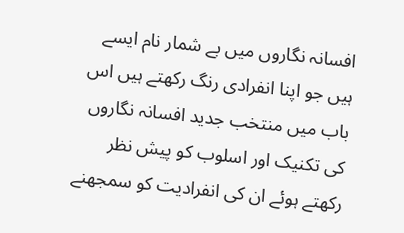افسانہ نگاروں میں بے شمار نام ایسے ہیں جو اپنا انفرادی رنگ رکھتے ہیں اس باب میں منتخب جدید افسانہ نگاروں کی تکنیک اور اسلوب کو پیش نظر رکھتے ہوئے ان کی انفرادیت کو سمجھنے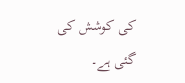کی کوشش کی گئی ہے۔